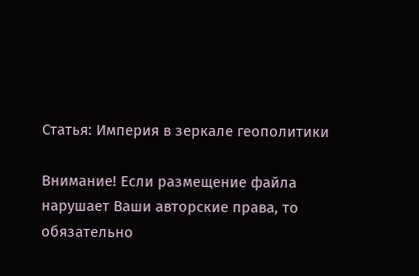Статья: Империя в зеркале геополитики

Внимание! Если размещение файла нарушает Ваши авторские права, то обязательно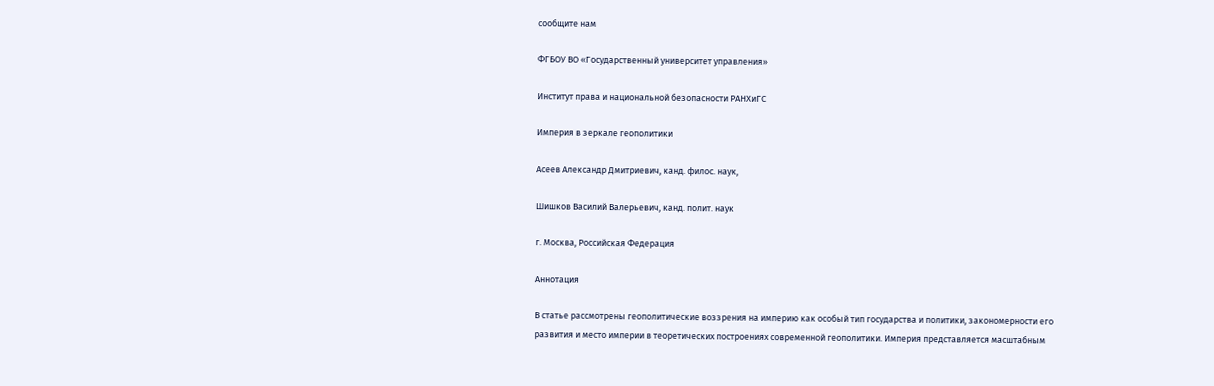сообщите нам

ФГБОУ ВО «Государственный университет управления»

Институт права и национальной безопасности РАНХиГС

Империя в зеркале геополитики

Асеев Александр Дмитриевич, канд. филос. наук,

Шишков Василий Валерьевич, канд. полит. наук

г. Москва, Российская Федерация

Аннотация

В статье рассмотрены геополитические воззрения на империю как особый тип государства и политики, закономерности его развития и место империи в теоретических построениях современной геополитики. Империя представляется масштабным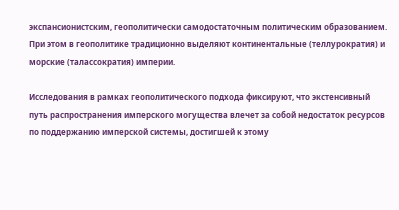экспансионистским, геополитически самодостаточным политическим образованием. При этом в геополитике традиционно выделяют континентальные (теллурократия) и морские (талассократия) империи.

Исследования в рамках геополитического подхода фиксируют, что экстенсивный путь распространения имперского могущества влечет за собой недостаток ресурсов по поддержанию имперской системы, достигшей к этому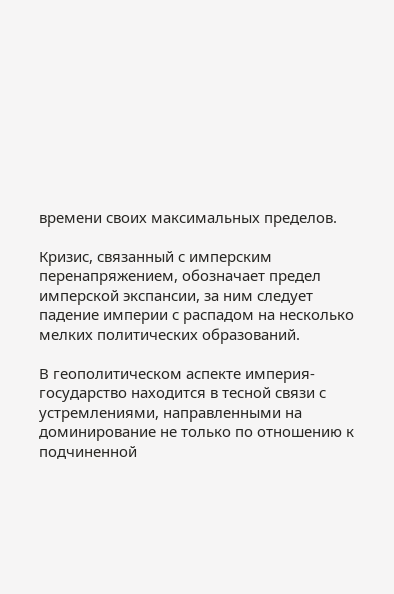времени своих максимальных пределов.

Кризис, связанный с имперским перенапряжением, обозначает предел имперской экспансии, за ним следует падение империи с распадом на несколько мелких политических образований.

В геополитическом аспекте империя-государство находится в тесной связи с устремлениями, направленными на доминирование не только по отношению к подчиненной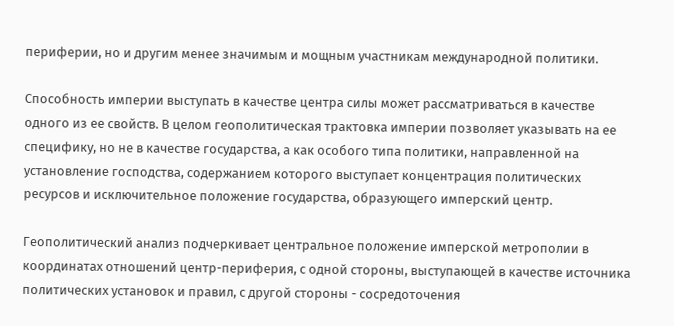периферии, но и другим менее значимым и мощным участникам международной политики.

Способность империи выступать в качестве центра силы может рассматриваться в качестве одного из ее свойств. В целом геополитическая трактовка империи позволяет указывать на ее специфику, но не в качестве государства, а как особого типа политики, направленной на установление господства, содержанием которого выступает концентрация политических ресурсов и исключительное положение государства, образующего имперский центр.

Геополитический анализ подчеркивает центральное положение имперской метрополии в координатах отношений центр-периферия, с одной стороны, выступающей в качестве источника политических установок и правил, с другой стороны - сосредоточения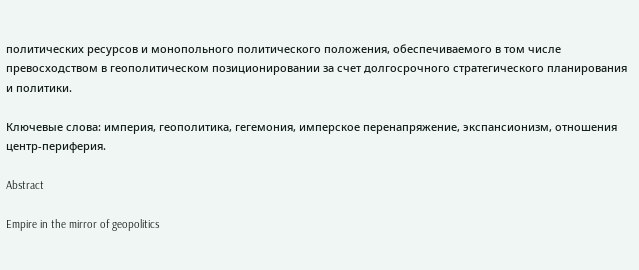политических ресурсов и монопольного политического положения, обеспечиваемого в том числе превосходством в геополитическом позиционировании за счет долгосрочного стратегического планирования и политики.

Ключевые слова: империя, геополитика, гегемония, имперское перенапряжение, экспансионизм, отношения центр-периферия.

Abstract

Empire in the mirror of geopolitics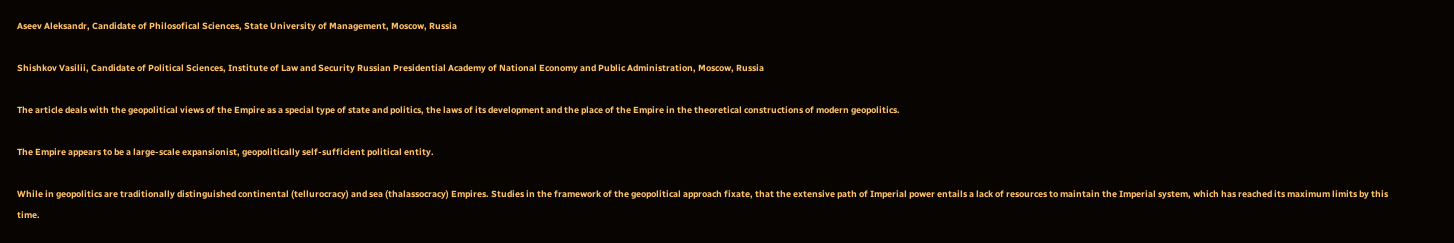Aseev Aleksandr, Candidate of Philosofical Sciences, State University of Management, Moscow, Russia

Shishkov Vasilii, Candidate of Political Sciences, Institute of Law and Security Russian Presidential Academy of National Economy and Public Administration, Moscow, Russia

The article deals with the geopolitical views of the Empire as a special type of state and politics, the laws of its development and the place of the Empire in the theoretical constructions of modern geopolitics.

The Empire appears to be a large-scale expansionist, geopolitically self-sufficient political entity.

While in geopolitics are traditionally distinguished continental (tellurocracy) and sea (thalassocracy) Empires. Studies in the framework of the geopolitical approach fixate, that the extensive path of Imperial power entails a lack of resources to maintain the Imperial system, which has reached its maximum limits by this time.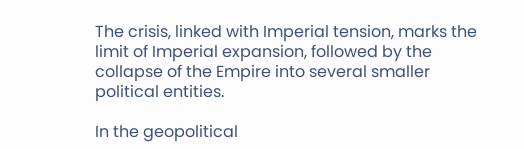The crisis, linked with Imperial tension, marks the limit of Imperial expansion, followed by the collapse of the Empire into several smaller political entities.

In the geopolitical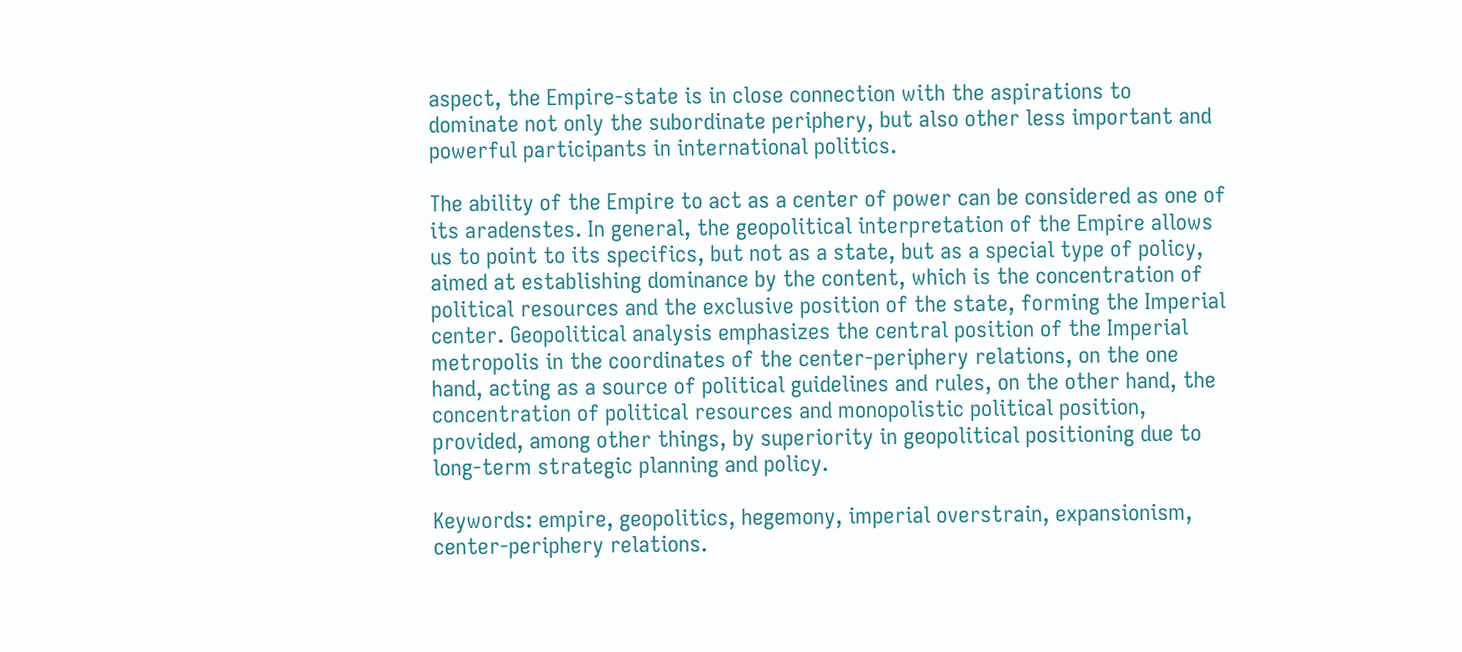aspect, the Empire-state is in close connection with the aspirations to dominate not only the subordinate periphery, but also other less important and powerful participants in international politics.

The ability of the Empire to act as a center of power can be considered as one of its aradenstes. In general, the geopolitical interpretation of the Empire allows us to point to its specifics, but not as a state, but as a special type of policy, aimed at establishing dominance by the content, which is the concentration of political resources and the exclusive position of the state, forming the Imperial center. Geopolitical analysis emphasizes the central position of the Imperial metropolis in the coordinates of the center-periphery relations, on the one hand, acting as a source of political guidelines and rules, on the other hand, the concentration of political resources and monopolistic political position, provided, among other things, by superiority in geopolitical positioning due to long-term strategic planning and policy.

Keywords: empire, geopolitics, hegemony, imperial overstrain, expansionism, center-periphery relations.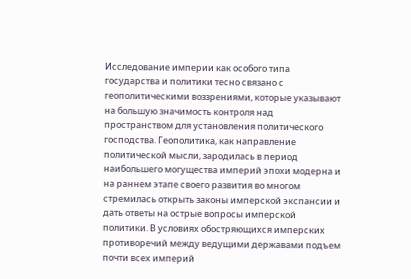Исследование империи как особого типа государства и политики тесно связано с геополитическими воззрениями, которые указывают на большую значимость контроля над пространством для установления политического господства. Геополитика, как направление политической мысли, зародилась в период наибольшего могущества империй эпохи модерна и на раннем этапе своего развития во многом стремилась открыть законы имперской экспансии и дать ответы на острые вопросы имперской политики. В условиях обостряющихся имперских противоречий между ведущими державами подъем почти всех империй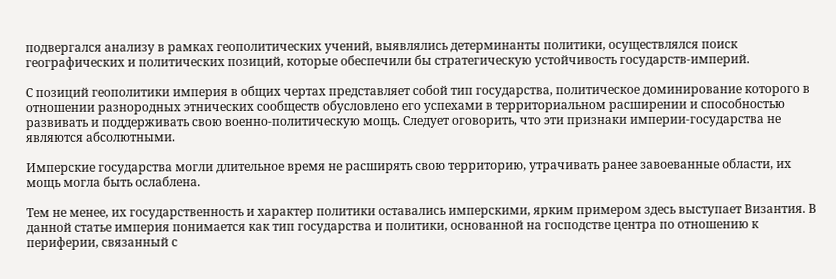подвергался анализу в рамках геополитических учений, выявлялись детерминанты политики, осуществлялся поиск географических и политических позиций, которые обеспечили бы стратегическую устойчивость государств-империй.

С позиций геополитики империя в общих чертах представляет собой тип государства, политическое доминирование которого в отношении разнородных этнических сообществ обусловлено его успехами в территориальном расширении и способностью развивать и поддерживать свою военно-политическую мощь. Следует оговорить, что эти признаки империи-государства не являются абсолютными.

Имперские государства могли длительное время не расширять свою территорию, утрачивать ранее завоеванные области, их мощь могла быть ослаблена.

Тем не менее, их государственность и характер политики оставались имперскими, ярким примером здесь выступает Византия. В данной статье империя понимается как тип государства и политики, основанной на господстве центра по отношению к периферии, связанный с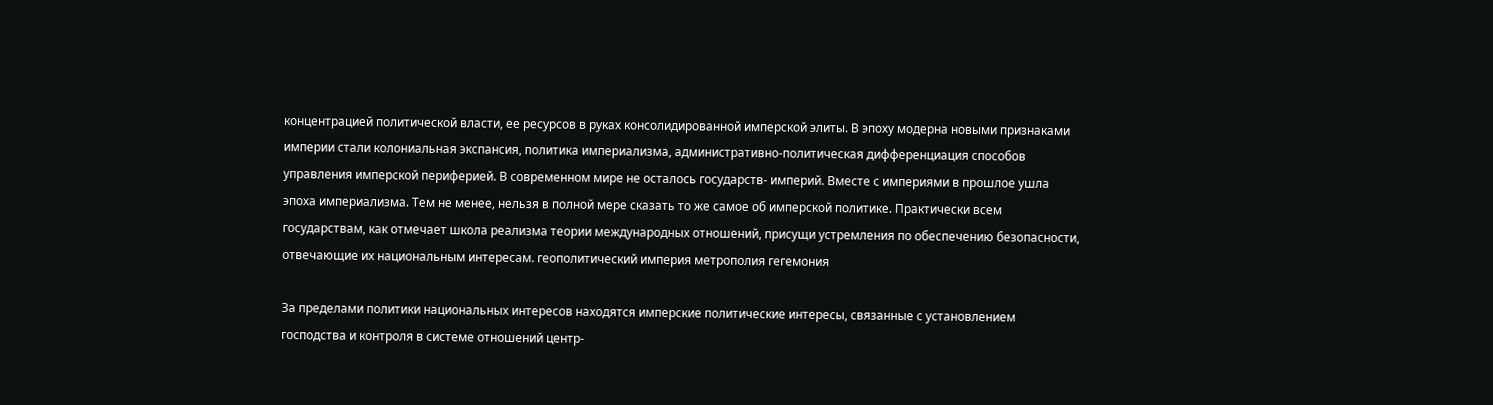концентрацией политической власти, ее ресурсов в руках консолидированной имперской элиты. В эпоху модерна новыми признаками империи стали колониальная экспансия, политика империализма, административно-политическая дифференциация способов управления имперской периферией. В современном мире не осталось государств- империй. Вместе с империями в прошлое ушла эпоха империализма. Тем не менее, нельзя в полной мере сказать то же самое об имперской политике. Практически всем государствам, как отмечает школа реализма теории международных отношений, присущи устремления по обеспечению безопасности, отвечающие их национальным интересам. геополитический империя метрополия гегемония

За пределами политики национальных интересов находятся имперские политические интересы, связанные с установлением господства и контроля в системе отношений центр-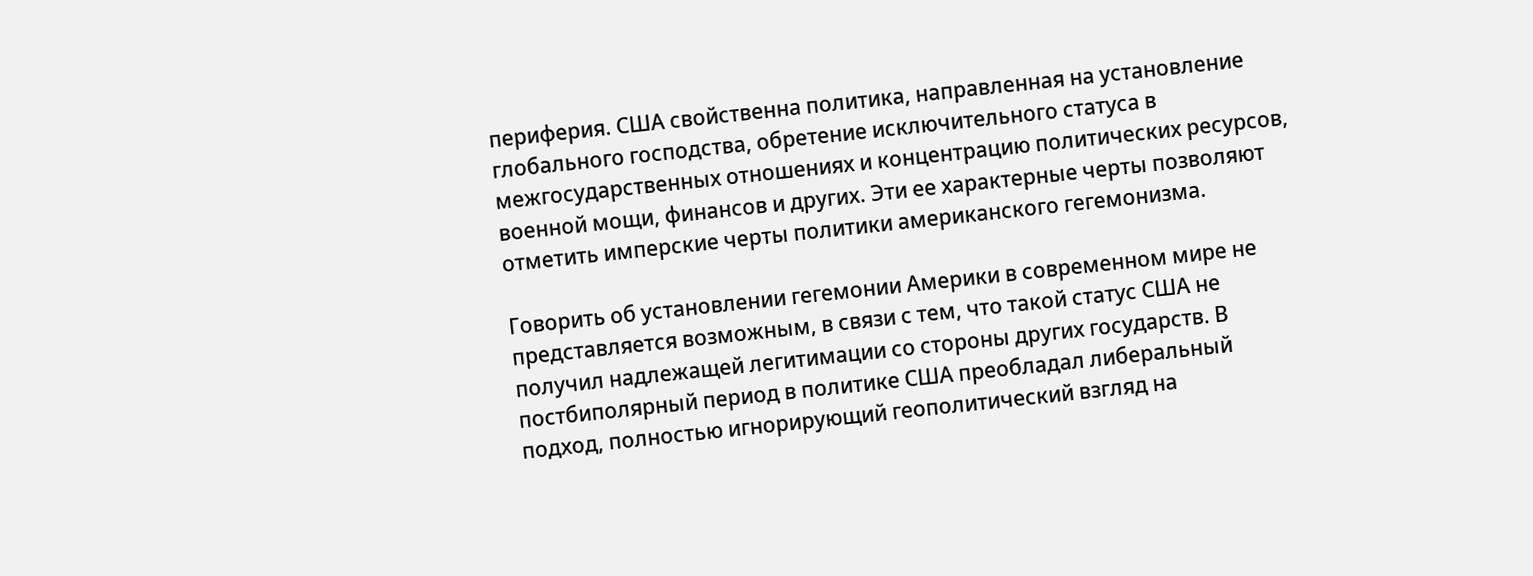периферия. США свойственна политика, направленная на установление глобального господства, обретение исключительного статуса в межгосударственных отношениях и концентрацию политических ресурсов, военной мощи, финансов и других. Эти ее характерные черты позволяют отметить имперские черты политики американского гегемонизма.

Говорить об установлении гегемонии Америки в современном мире не представляется возможным, в связи с тем, что такой статус США не получил надлежащей легитимации со стороны других государств. В постбиполярный период в политике США преобладал либеральный подход, полностью игнорирующий геополитический взгляд на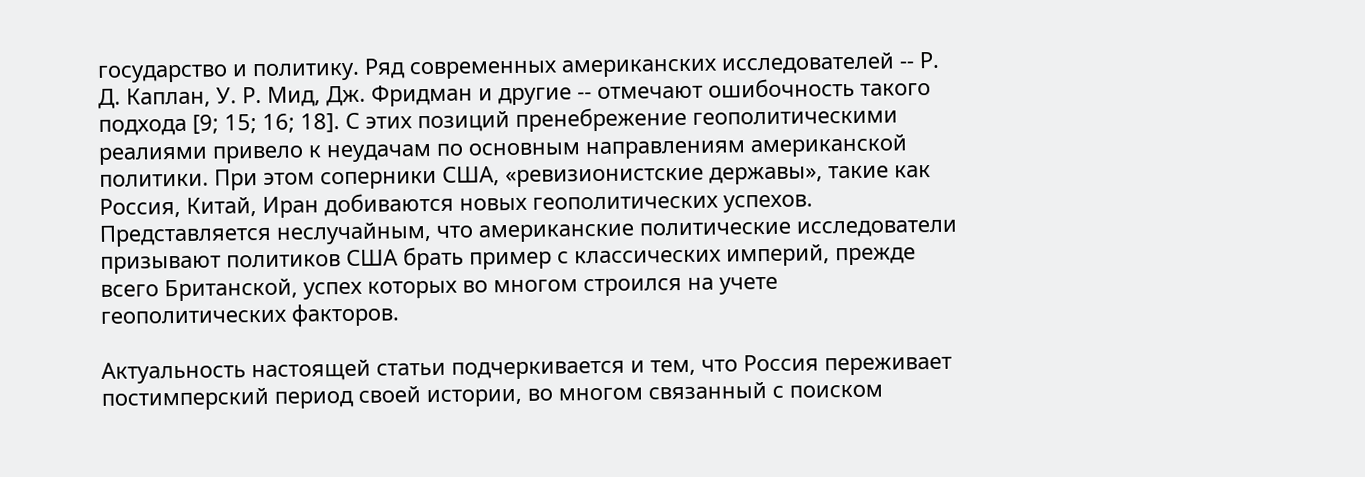государство и политику. Ряд современных американских исследователей -- Р. Д. Каплан, У. Р. Мид, Дж. Фридман и другие -- отмечают ошибочность такого подхода [9; 15; 16; 18]. С этих позиций пренебрежение геополитическими реалиями привело к неудачам по основным направлениям американской политики. При этом соперники США, «ревизионистские державы», такие как Россия, Китай, Иран добиваются новых геополитических успехов. Представляется неслучайным, что американские политические исследователи призывают политиков США брать пример с классических империй, прежде всего Британской, успех которых во многом строился на учете геополитических факторов.

Актуальность настоящей статьи подчеркивается и тем, что Россия переживает постимперский период своей истории, во многом связанный с поиском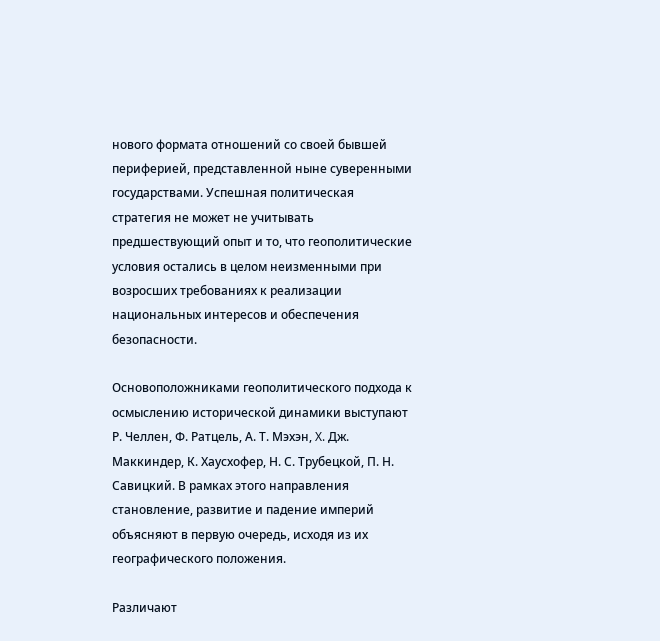нового формата отношений со своей бывшей периферией, представленной ныне суверенными государствами. Успешная политическая стратегия не может не учитывать предшествующий опыт и то, что геополитические условия остались в целом неизменными при возросших требованиях к реализации национальных интересов и обеспечения безопасности.

Основоположниками геополитического подхода к осмыслению исторической динамики выступают Р. Челлен, Ф. Ратцель, А. Т. Мэхэн, X. Дж. Маккиндер, К. Хаусхофер, Н. С. Трубецкой, П. Н. Савицкий. В рамках этого направления становление, развитие и падение империй объясняют в первую очередь, исходя из их географического положения.

Различают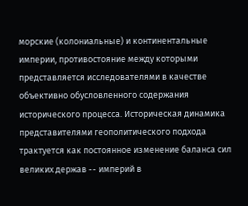морские (колониальные) и континентальные империи, противостояние между которыми представляется исследователями в качестве объективно обусловленного содержания исторического процесса. Историческая динамика представителями геополитического подхода трактуется как постоянное изменение баланса сил великих держав -- империй в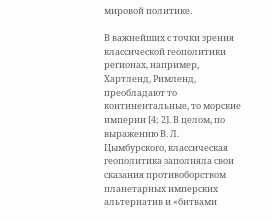мировой политике.

В важнейших с точки зрения классической геополитики регионах, например, Хартленд, Римленд, преобладают то континентальные, то морские империи [4; 2]. В целом, по выражению В. Л. Цымбурского, классическая геополитика заполняла свои сказания противоборством планетарных имперских альтернатив и «битвами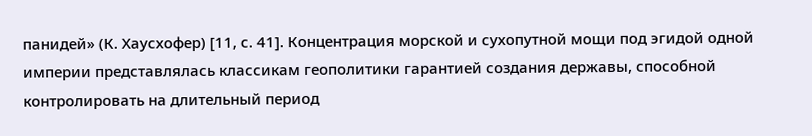панидей» (К. Хаусхофер) [11, с. 41]. Концентрация морской и сухопутной мощи под эгидой одной империи представлялась классикам геополитики гарантией создания державы, способной контролировать на длительный период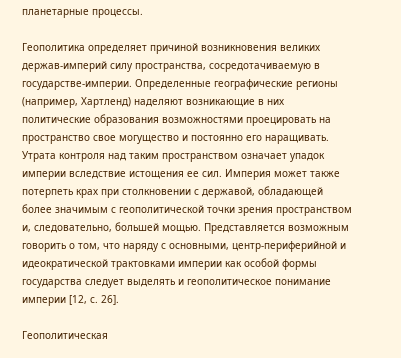планетарные процессы.

Геополитика определяет причиной возникновения великих держав-империй силу пространства, сосредотачиваемую в государстве-империи. Определенные географические регионы (например, Хартленд) наделяют возникающие в них политические образования возможностями проецировать на пространство свое могущество и постоянно его наращивать. Утрата контроля над таким пространством означает упадок империи вследствие истощения ее сил. Империя может также потерпеть крах при столкновении с державой, обладающей более значимым с геополитической точки зрения пространством и, следовательно, большей мощью. Представляется возможным говорить о том, что наряду с основными, центр-периферийной и идеократической трактовками империи как особой формы государства следует выделять и геополитическое понимание империи [12, с. 26].

Геополитическая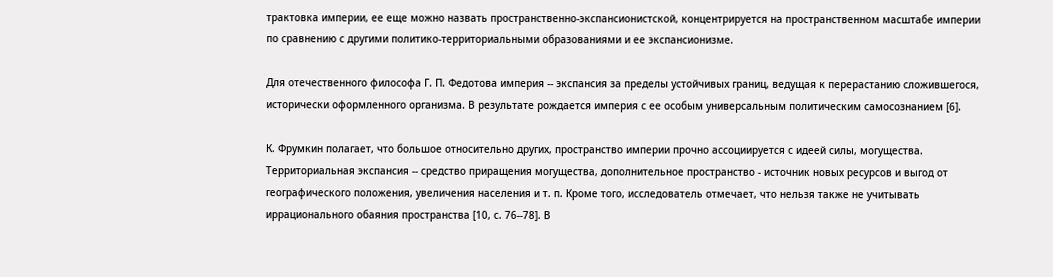трактовка империи, ее еще можно назвать пространственно-экспансионистской, концентрируется на пространственном масштабе империи по сравнению с другими политико-территориальными образованиями и ее экспансионизме.

Для отечественного философа Г. П. Федотова империя -- экспансия за пределы устойчивых границ, ведущая к перерастанию сложившегося, исторически оформленного организма. В результате рождается империя с ее особым универсальным политическим самосознанием [6].

К. Фрумкин полагает, что большое относительно других, пространство империи прочно ассоциируется с идеей силы, могущества. Территориальная экспансия -- средство приращения могущества, дополнительное пространство - источник новых ресурсов и выгод от географического положения, увеличения населения и т. п. Кроме того, исследователь отмечает, что нельзя также не учитывать иррационального обаяния пространства [10, с. 76--78]. В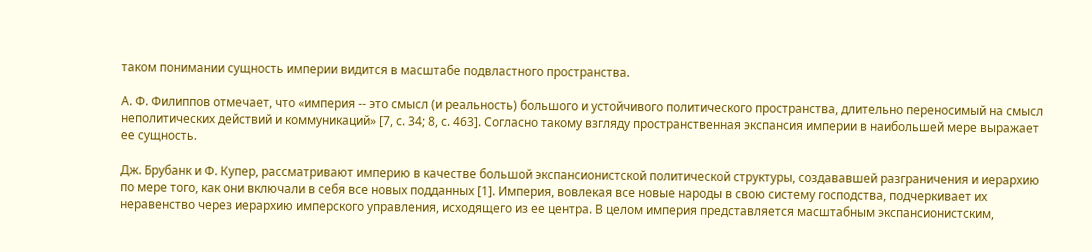таком понимании сущность империи видится в масштабе подвластного пространства.

А. Ф. Филиппов отмечает, что «империя -- это смысл (и реальность) большого и устойчивого политического пространства, длительно переносимый на смысл неполитических действий и коммуникаций» [7, с. 34; 8, с. 463]. Согласно такому взгляду пространственная экспансия империи в наибольшей мере выражает ее сущность.

Дж. Брубанк и Ф. Купер, рассматривают империю в качестве большой экспансионистской политической структуры, создававшей разграничения и иерархию по мере того, как они включали в себя все новых подданных [1]. Империя, вовлекая все новые народы в свою систему господства, подчеркивает их неравенство через иерархию имперского управления, исходящего из ее центра. В целом империя представляется масштабным экспансионистским,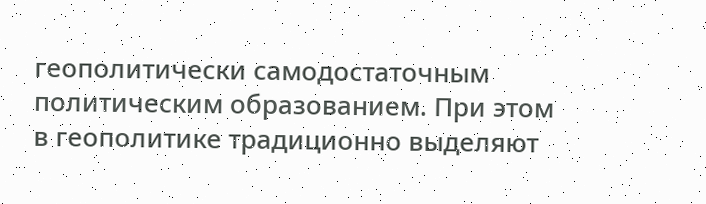геополитически самодостаточным политическим образованием. При этом в геополитике традиционно выделяют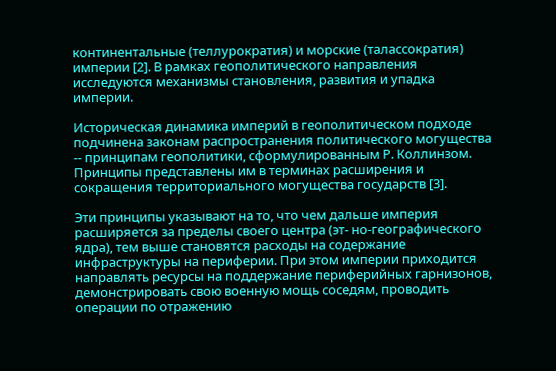континентальные (теллурократия) и морские (талассократия) империи [2]. В рамках геополитического направления исследуются механизмы становления, развития и упадка империи.

Историческая динамика империй в геополитическом подходе подчинена законам распространения политического могущества -- принципам геополитики, сформулированным Р. Коллинзом. Принципы представлены им в терминах расширения и сокращения территориального могущества государств [3].

Эти принципы указывают на то, что чем дальше империя расширяется за пределы своего центра (эт- но-географического ядра), тем выше становятся расходы на содержание инфраструктуры на периферии. При этом империи приходится направлять ресурсы на поддержание периферийных гарнизонов, демонстрировать свою военную мощь соседям, проводить операции по отражению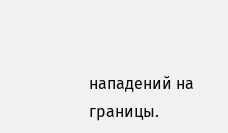нападений на границы.